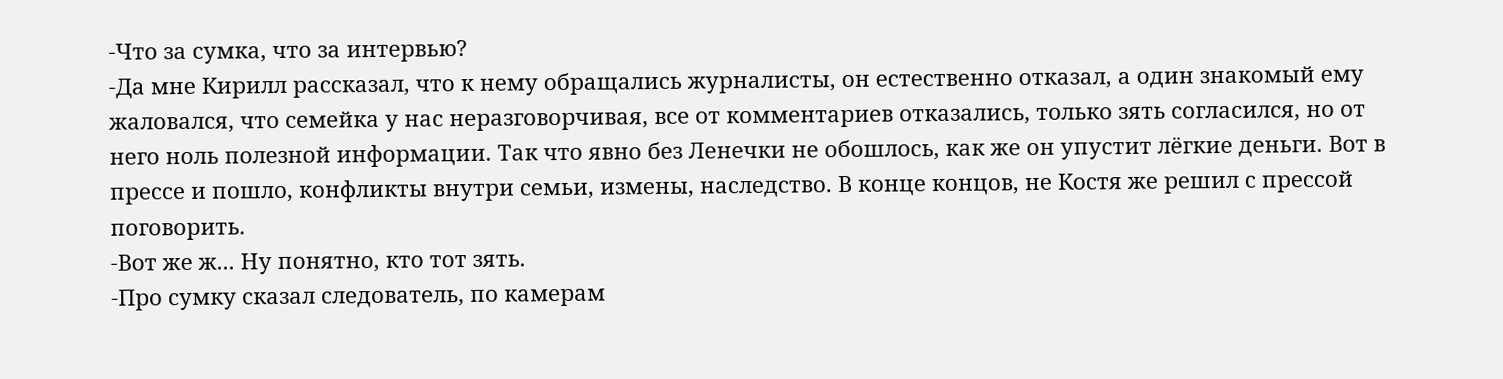-Что за сумка, что за интервью?
-Да мне Кирилл рассказал, что к нему обращались журналисты, он естественно отказал, а один знакомый ему жаловался, что семейка у нас неразговорчивая, все от комментариев отказались, только зять согласился, но от него ноль полезной информации. Так что явно без Ленечки не обошлось, как же он упустит лёгкие деньги. Вот в прессе и пошло, конфликты внутри семьи, измены, наследство. В конце концов, не Костя же решил с прессой поговорить.
-Вот же ж... Ну понятно, кто тот зять.
-Про сумку сказал следователь, по камерам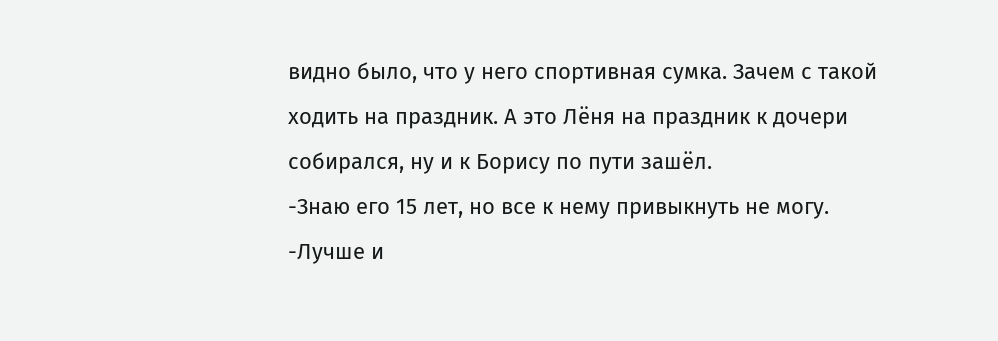видно было, что у него спортивная сумка. Зачем с такой ходить на праздник. А это Лёня на праздник к дочери собирался, ну и к Борису по пути зашёл.
-Знаю его 15 лет, но все к нему привыкнуть не могу.
-Лучше и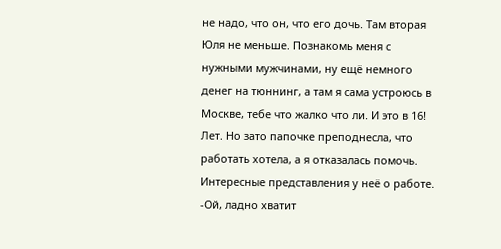не надо, что он, что его дочь. Там вторая Юля не меньше. Познакомь меня с нужными мужчинами, ну ещё немного денег на тюннинг, а там я сама устроюсь в Москве, тебе что жалко что ли. И это в 16! Лет. Но зато папочке преподнесла, что работать хотела, а я отказалась помочь. Интересные представления у неё о работе.
-Ой, ладно хватит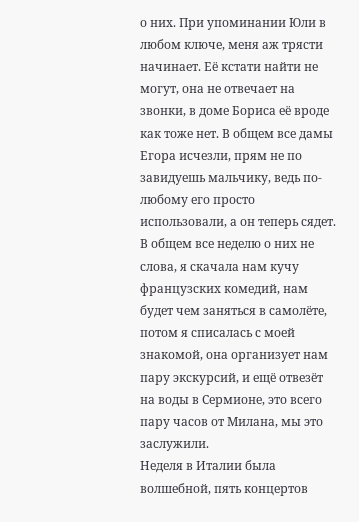о них. При упоминании Юли в любом ключе, меня аж трясти начинает. Её кстати найти не могут, она не отвечает на звонки, в доме Бориса её вроде как тоже нет. В общем все дамы Егора исчезли, прям не по завидуешь мальчику, ведь по-любому его просто использовали, а он теперь сядет. В общем все неделю о них не слова, я скачала нам кучу французских комедий, нам будет чем заняться в самолёте, потом я списалась с моей знакомой, она организует нам пару экскурсий, и ещё отвезёт на воды в Сермионе, это всего пару часов от Милана, мы это заслужили.
Неделя в Италии была волшебной, пять концертов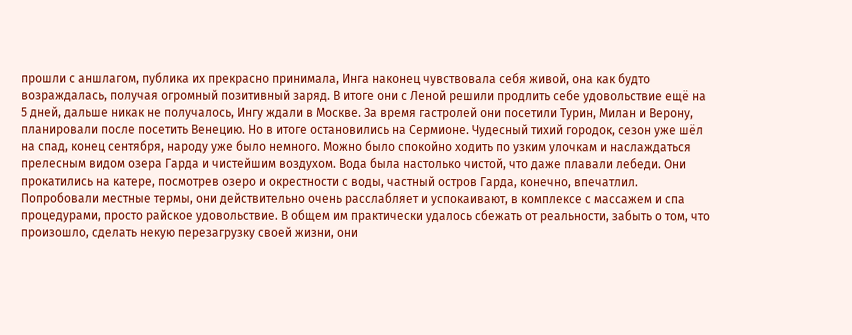прошли с аншлагом, публика их прекрасно принимала, Инга наконец чувствовала себя живой, она как будто возраждалась, получая огромный позитивный заряд. В итоге они с Леной решили продлить себе удовольствие ещё на 5 дней, дальше никак не получалось, Ингу ждали в Москве. За время гастролей они посетили Турин, Милан и Верону, планировали после посетить Венецию. Но в итоге остановились на Сермионе. Чудесный тихий городок, сезон уже шёл на спад, конец сентября, народу уже было немного. Можно было спокойно ходить по узким улочкам и наслаждаться прелесным видом озера Гарда и чистейшим воздухом. Вода была настолько чистой, что даже плавали лебеди. Они прокатились на катере, посмотрев озеро и окрестности с воды, частный остров Гарда, конечно, впечатлил. Попробовали местные термы, они действительно очень расслабляет и успокаивают, в комплексе с массажем и спа процедурами, просто райское удовольствие. В общем им практически удалось сбежать от реальности, забыть о том, что произошло, сделать некую перезагрузку своей жизни, они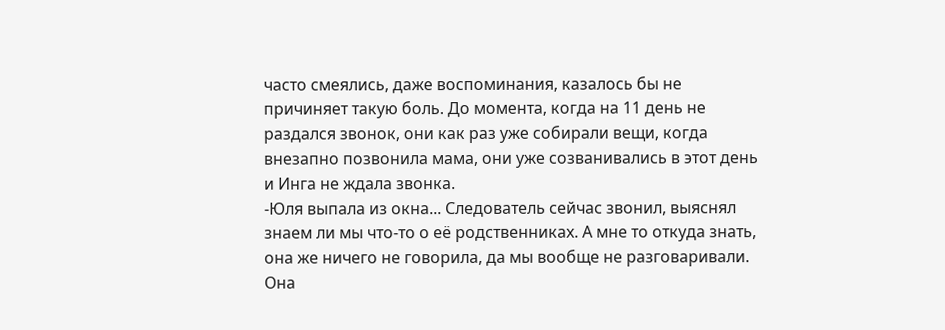часто смеялись, даже воспоминания, казалось бы не причиняет такую боль. До момента, когда на 11 день не раздался звонок, они как раз уже собирали вещи, когда внезапно позвонила мама, они уже созванивались в этот день и Инга не ждала звонка.
-Юля выпала из окна... Следователь сейчас звонил, выяснял знаем ли мы что-то о её родственниках. А мне то откуда знать, она же ничего не говорила, да мы вообще не разговаривали. Она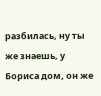разбилась, ну ты же знаешь, у Бориса дом, он же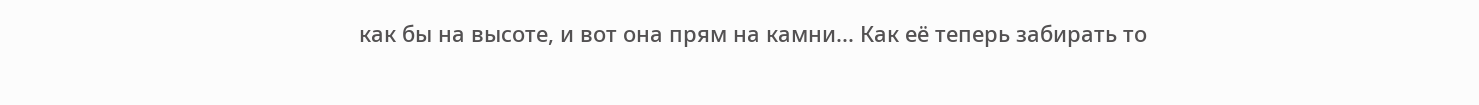как бы на высоте, и вот она прям на камни... Как её теперь забирать то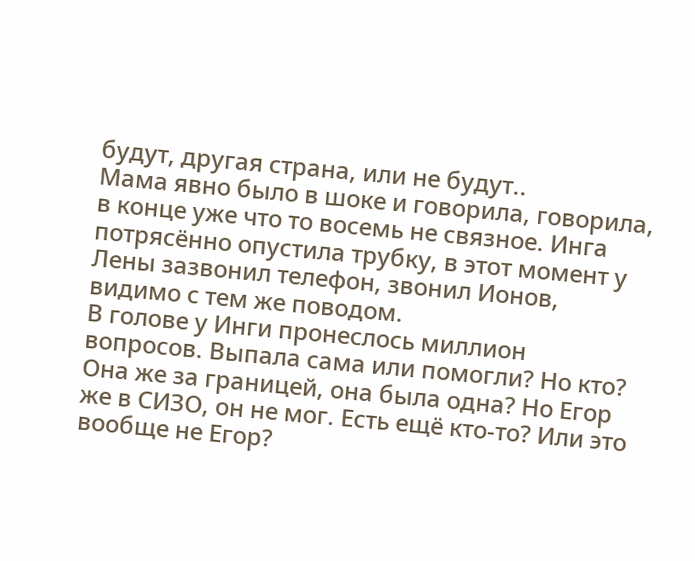будут, другая страна, или не будут..
Мама явно было в шоке и говорила, говорила, в конце уже что то восемь не связное. Инга потрясённо опустила трубку, в этот момент у Лены зазвонил телефон, звонил Ионов, видимо с тем же поводом.
В голове у Инги пронеслось миллион вопросов. Выпала сама или помогли? Но кто? Она же за границей, она была одна? Но Егор же в СИЗО, он не мог. Есть ещё кто-то? Или это вообще не Егор?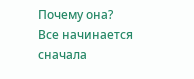Почему она?
Все начинается сначала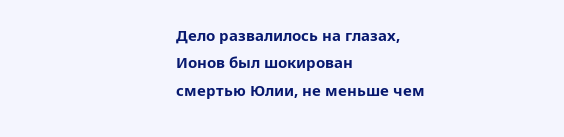Дело развалилось на глазах, Ионов был шокирован смертью Юлии, не меньше чем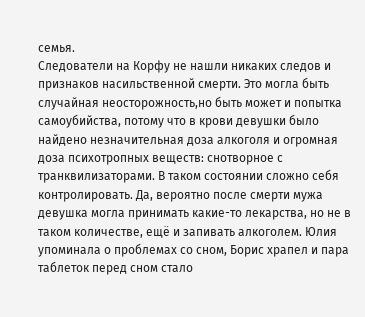семья.
Следователи на Корфу не нашли никаких следов и признаков насильственной смерти. Это могла быть случайная неосторожность,но быть может и попытка самоубийства, потому что в крови девушки было найдено незначительная доза алкоголя и огромная доза психотропных веществ: снотворное с транквилизаторами. В таком состоянии сложно себя контролировать. Да, вероятно после смерти мужа девушка могла принимать какие-то лекарства, но не в таком количестве, ещё и запивать алкоголем. Юлия упоминала о проблемах со сном, Борис храпел и пара таблеток перед сном стало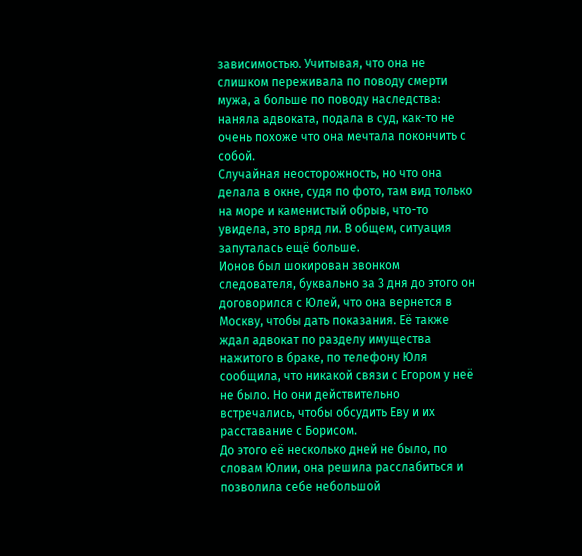зависимостью. Учитывая, что она не слишком переживала по поводу смерти мужа, а больше по поводу наследства: наняла адвоката, подала в суд, как-то не очень похоже что она мечтала покончить с собой.
Случайная неосторожность, но что она делала в окне, судя по фото, там вид только на море и каменистый обрыв, что-то увидела, это вряд ли. В общем, ситуация запуталась ещё больше.
Ионов был шокирован звонком следователя, буквально за 3 дня до этого он договорился с Юлей, что она вернется в Москву, чтобы дать показания. Её также ждал адвокат по разделу имущества нажитого в браке, по телефону Юля сообщила, что никакой связи с Егором у неё не было. Но они действительно встречались, чтобы обсудить Еву и их расставание с Борисом.
До этого её несколько дней не было, по словам Юлии, она решила расслабиться и позволила себе небольшой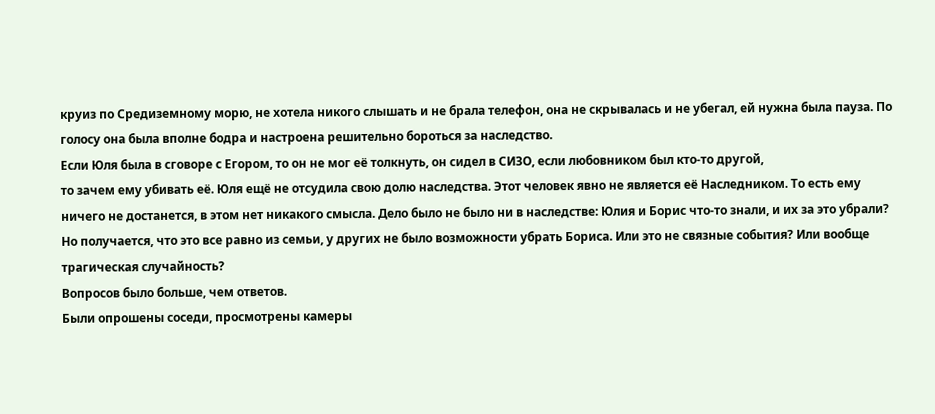круиз по Средиземному морю, не хотела никого слышать и не брала телефон, она не скрывалась и не убегал, ей нужна была пауза. По голосу она была вполне бодра и настроена решительно бороться за наследство.
Если Юля была в сговоре с Егором, то он не мог её толкнуть, он сидел в СИЗО, если любовником был кто-то другой,
то зачем ему убивать её. Юля ещё не отсудила свою долю наследства. Этот человек явно не является её Наследником. То есть ему ничего не достанется, в этом нет никакого смысла. Дело было не было ни в наследстве: Юлия и Борис что-то знали, и их за это убрали? Но получается, что это все равно из семьи, у других не было возможности убрать Бориса. Или это не связные события? Или вообще трагическая случайность?
Вопросов было больше, чем ответов.
Были опрошены соседи, просмотрены камеры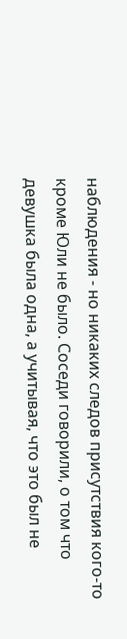наблюдения - но никаких следов присутствия кого-то кроме Юли не было. Соседи говорили, о том что девушка была одна, а учитывая, что это был не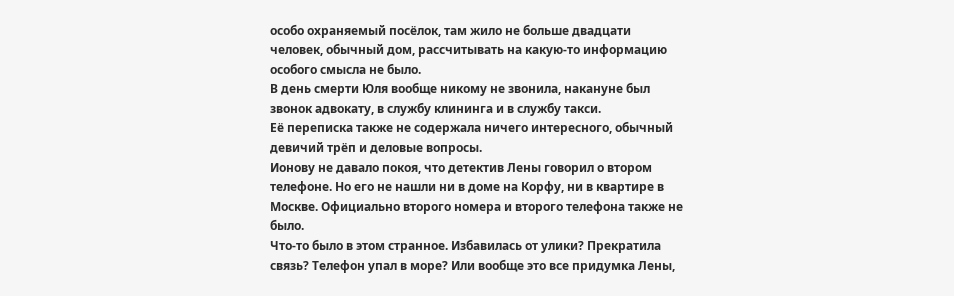особо охраняемый посёлок, там жило не больше двадцати человек, обычный дом, рассчитывать на какую-то информацию особого смысла не было.
В день смерти Юля вообще никому не звонила, накануне был звонок адвокату, в службу клининга и в службу такси.
Её переписка также не содержала ничего интересного, обычный девичий трёп и деловые вопросы.
Ионову не давало покоя, что детектив Лены говорил о втором телефоне. Но его не нашли ни в доме на Корфу, ни в квартире в Москве. Официально второго номера и второго телефона также не было.
Что-то было в этом странное. Избавилась от улики? Прекратила связь? Телефон упал в море? Или вообще это все придумка Лены,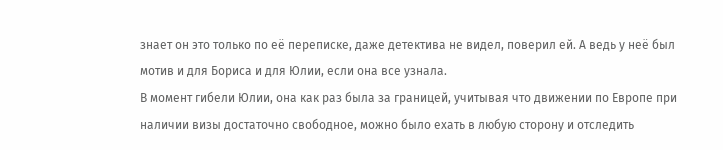знает он это только по её переписке, даже детектива не видел, поверил ей. А ведь у неё был мотив и для Бориса и для Юлии, если она все узнала.
В момент гибели Юлии, она как раз была за границей, учитывая что движении по Европе при наличии визы достаточно свободное, можно было ехать в любую сторону и отследить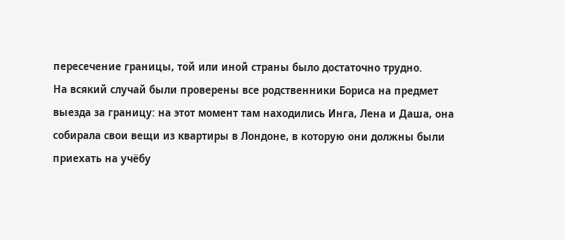пересечение границы, той или иной страны было достаточно трудно.
На всякий случай были проверены все родственники Бориса на предмет выезда за границу: на этот момент там находились Инга, Лена и Даша, она собирала свои вещи из квартиры в Лондоне, в которую они должны были приехать на учёбу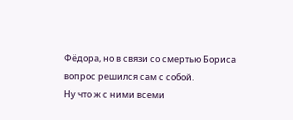Фёдора, но в связи со смертью Бориса вопрос решился сам с собой.
Ну что ж с ними всеми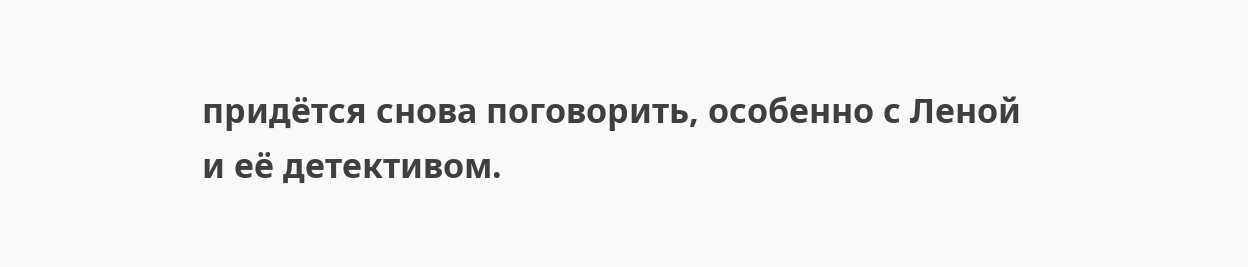придётся снова поговорить, особенно с Леной и её детективом.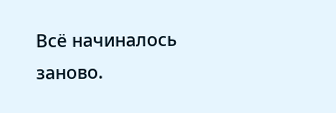Всё начиналось заново.